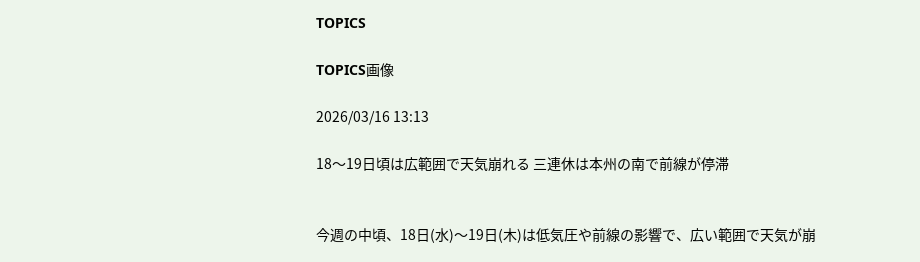TOPICS

TOPICS画像

2026/03/16 13:13

18〜19日頃は広範囲で天気崩れる 三連休は本州の南で前線が停滞


今週の中頃、18日(水)〜19日(木)は低気圧や前線の影響で、広い範囲で天気が崩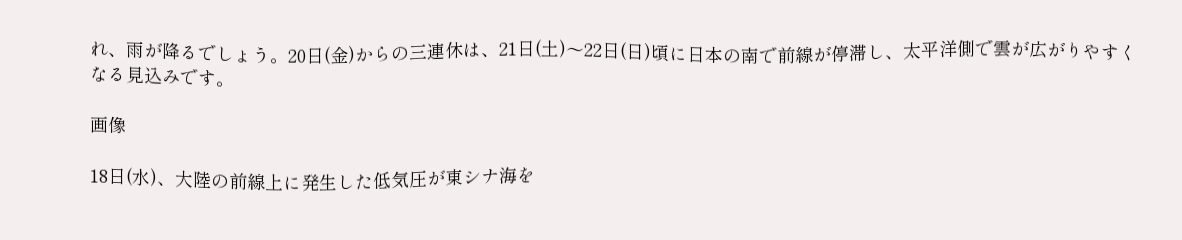れ、雨が降るでしょう。20日(金)からの三連休は、21日(土)〜22日(日)頃に日本の南で前線が停滞し、太平洋側で雲が広がりやすくなる見込みです。

画像

18日(水)、大陸の前線上に発生した低気圧が東シナ海を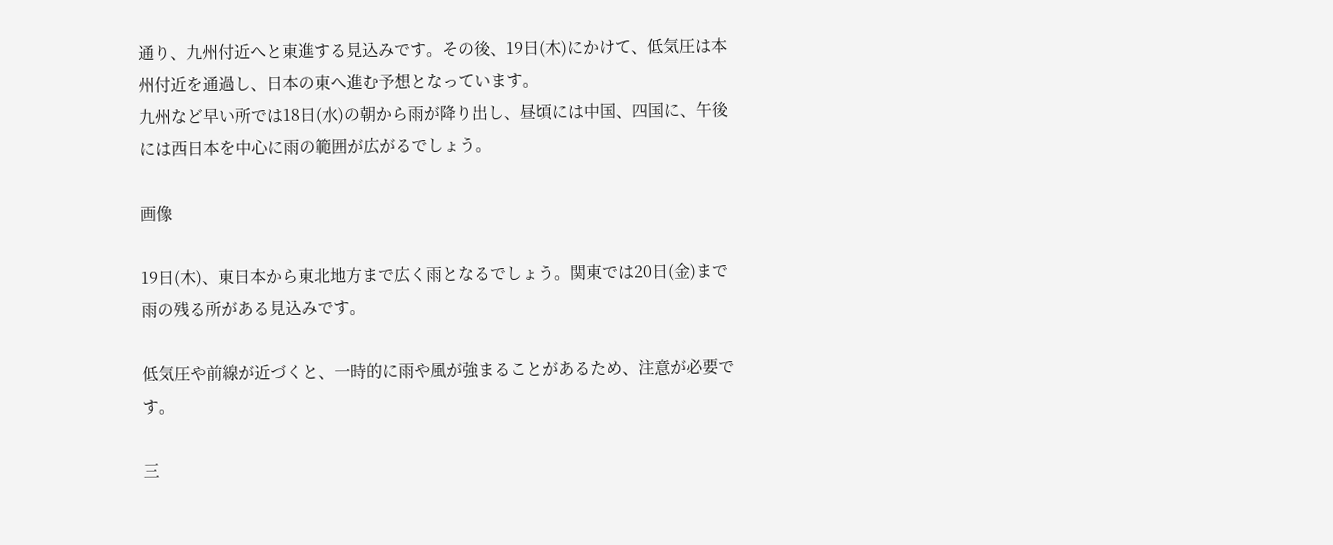通り、九州付近へと東進する見込みです。その後、19日(木)にかけて、低気圧は本州付近を通過し、日本の東へ進む予想となっています。
九州など早い所では18日(水)の朝から雨が降り出し、昼頃には中国、四国に、午後には西日本を中心に雨の範囲が広がるでしょう。

画像

19日(木)、東日本から東北地方まで広く雨となるでしょう。関東では20日(金)まで雨の残る所がある見込みです。

低気圧や前線が近づくと、一時的に雨や風が強まることがあるため、注意が必要です。

三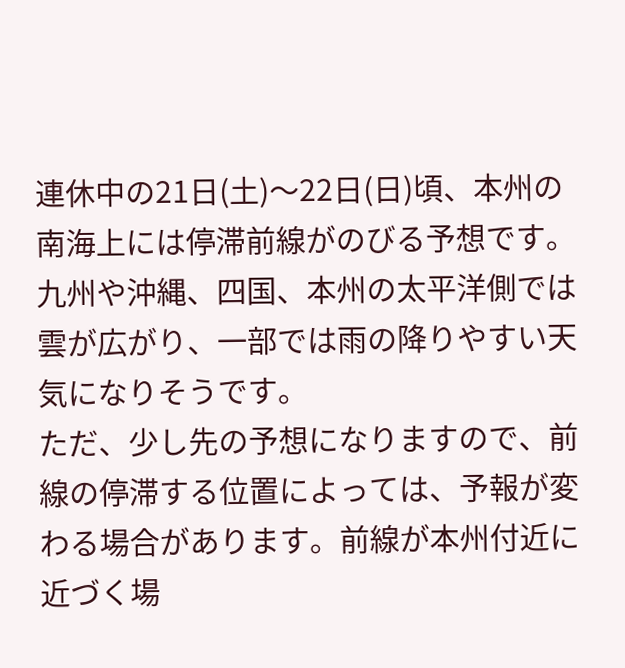連休中の21日(土)〜22日(日)頃、本州の南海上には停滞前線がのびる予想です。
九州や沖縄、四国、本州の太平洋側では雲が広がり、一部では雨の降りやすい天気になりそうです。
ただ、少し先の予想になりますので、前線の停滞する位置によっては、予報が変わる場合があります。前線が本州付近に近づく場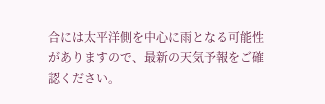合には太平洋側を中心に雨となる可能性がありますので、最新の天気予報をご確認ください。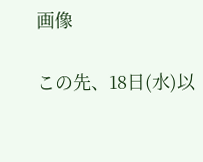画像

この先、18日(水)以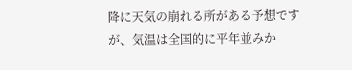降に天気の崩れる所がある予想ですが、気温は全国的に平年並みか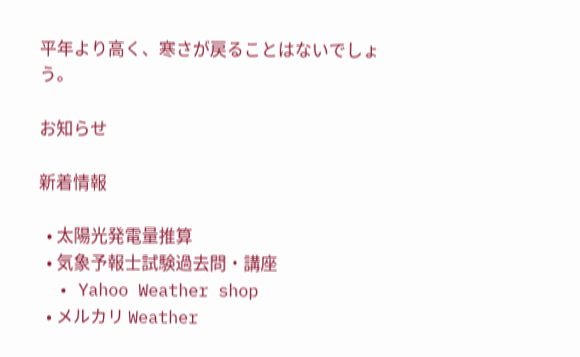平年より高く、寒さが戻ることはないでしょう。

お知らせ

新着情報

  • 太陽光発電量推算
  • 気象予報士試験過去問・講座
  • Yahoo Weather shop
  • メルカリ Weather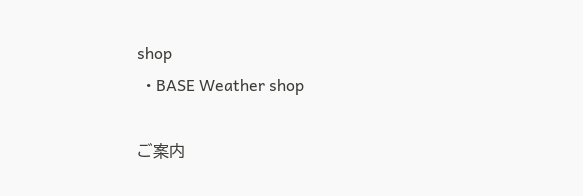shop
  • BASE Weather shop

ご案内